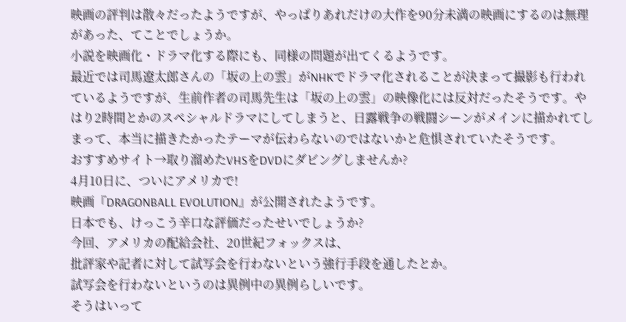映画の評判は散々だったようですが、やっぱりあれだけの大作を90分未満の映画にするのは無理があった、てことでしょうか。
小説を映画化・ドラマ化する際にも、同様の問題が出てくるようです。
最近では司馬遼太郎さんの「坂の上の雲」がNHKでドラマ化されることが決まって撮影も行われているようですが、生前作者の司馬先生は「坂の上の雲」の映像化には反対だったそうです。やはり2時間とかのスペシャルドラマにしてしまうと、日露戦争の戦闘シーンがメインに描かれてしまって、本当に描きたかったテーマが伝わらないのではないかと危惧されていたそうです。
おすすめサイト→取り溜めたVHSをDVDにダビングしませんか?
4月10日に、ついにアメリカで!
映画『DRAGONBALL EVOLUTION』が公開されたようです。
日本でも、けっこう辛口な評価だったせいでしょうか?
今回、アメリカの配給会社、20世紀フォックスは、
批評家や記者に対して試写会を行わないという強行手段を通したとか。
試写会を行わないというのは異例中の異例らしいです。
そうはいって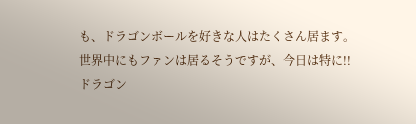も、ドラゴンボールを好きな人はたくさん居ます。
世界中にもファンは居るそうですが、今日は特に!!
ドラゴン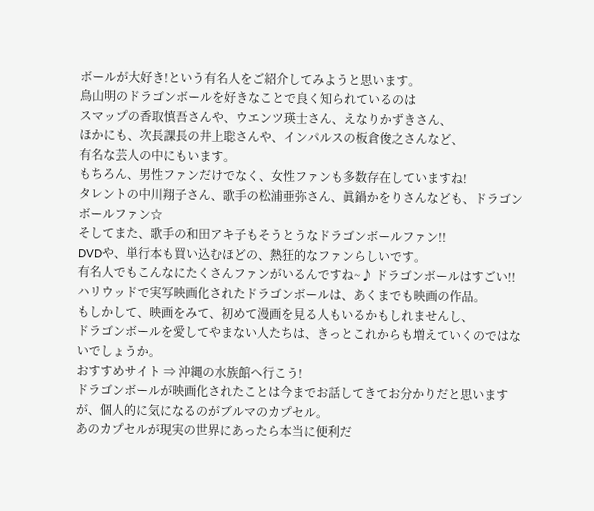ボールが大好き!という有名人をご紹介してみようと思います。
鳥山明のドラゴンボールを好きなことで良く知られているのは
スマップの香取慎吾さんや、ウエンツ瑛士さん、えなりかずきさん、
ほかにも、次長課長の井上聡さんや、インパルスの板倉俊之さんなど、
有名な芸人の中にもいます。
もちろん、男性ファンだけでなく、女性ファンも多数存在していますね!
タレントの中川翔子さん、歌手の松浦亜弥さん、眞鍋かをりさんなども、ドラゴンボールファン☆
そしてまた、歌手の和田アキ子もそうとうなドラゴンボールファン!!
DVDや、単行本も買い込むほどの、熱狂的なファンらしいです。
有名人でもこんなにたくさんファンがいるんですね~♪ ドラゴンボールはすごい!!
ハリウッドで実写映画化されたドラゴンボールは、あくまでも映画の作品。
もしかして、映画をみて、初めて漫画を見る人もいるかもしれませんし、
ドラゴンボールを愛してやまない人たちは、きっとこれからも増えていくのではないでしょうか。
おすすめサイト ⇒ 沖縄の水族館へ行こう!
ドラゴンボールが映画化されたことは今までお話してきてお分かりだと思いますが、個人的に気になるのがブルマのカプセル。
あのカプセルが現実の世界にあったら本当に便利だ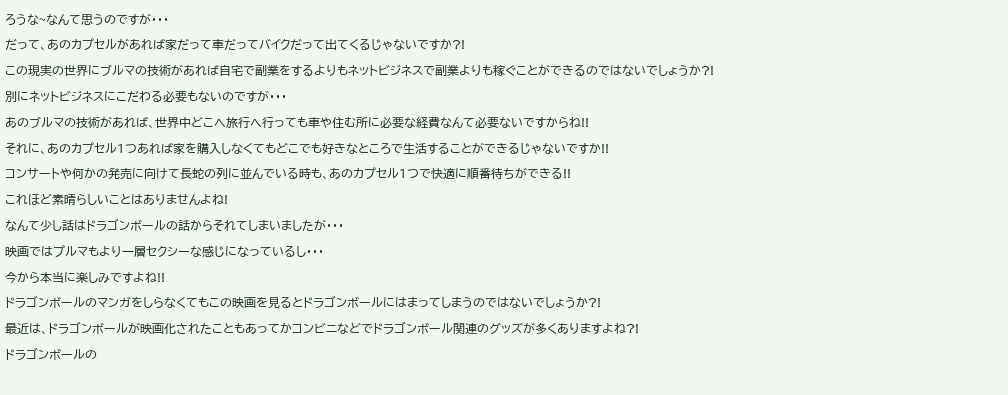ろうな~なんて思うのですが・・・
だって、あのカプセルがあれば家だって車だってバイクだって出てくるじゃないですか?!
この現実の世界にブルマの技術があれば自宅で副業をするよりもネットビジネスで副業よりも稼ぐことができるのではないでしょうか?!
別にネットビジネスにこだわる必要もないのですが・・・
あのブルマの技術があれば、世界中どこへ旅行へ行っても車や住む所に必要な経費なんて必要ないですからね!!
それに、あのカプセル1つあれば家を購入しなくてもどこでも好きなところで生活することができるじゃないですか!!
コンサートや何かの発売に向けて長蛇の列に並んでいる時も、あのカプセル1つで快適に順番待ちができる!!
これほど素晴らしいことはありませんよね!
なんて少し話はドラゴンボールの話からそれてしまいましたが・・・
映画ではプルマもより一層セクシーな感じになっているし・・・
今から本当に楽しみですよね!!
ドラゴンボールのマンガをしらなくてもこの映画を見るとドラゴンボールにはまってしまうのではないでしょうか?!
最近は、ドラゴンボールが映画化されたこともあってかコンビニなどでドラゴンボール関連のグッズが多くありますよね?!
ドラゴンボールの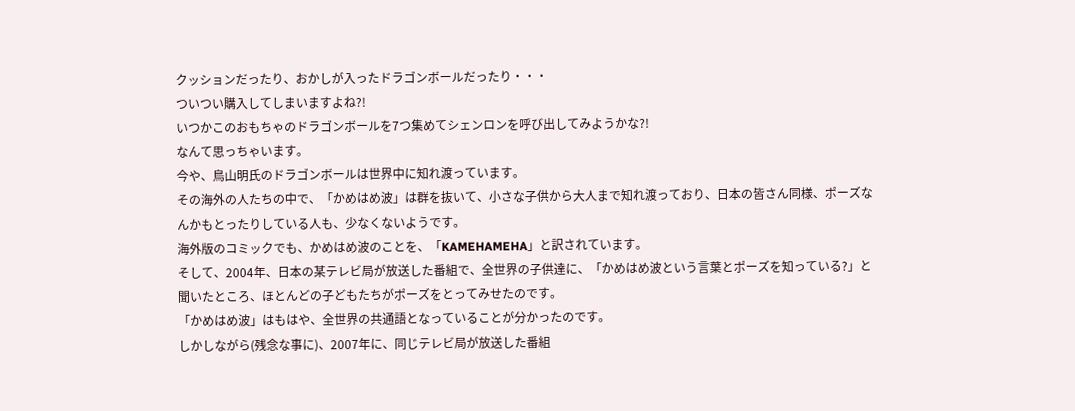クッションだったり、おかしが入ったドラゴンボールだったり・・・
ついつい購入してしまいますよね?!
いつかこのおもちゃのドラゴンボールを7つ集めてシェンロンを呼び出してみようかな?!
なんて思っちゃいます。
今や、鳥山明氏のドラゴンボールは世界中に知れ渡っています。
その海外の人たちの中で、「かめはめ波」は群を抜いて、小さな子供から大人まで知れ渡っており、日本の皆さん同様、ポーズなんかもとったりしている人も、少なくないようです。
海外版のコミックでも、かめはめ波のことを、「KAMEHAMEHA」と訳されています。
そして、2004年、日本の某テレビ局が放送した番組で、全世界の子供達に、「かめはめ波という言葉とポーズを知っている?」と聞いたところ、ほとんどの子どもたちがポーズをとってみせたのです。
「かめはめ波」はもはや、全世界の共通語となっていることが分かったのです。
しかしながら(残念な事に)、2007年に、同じテレビ局が放送した番組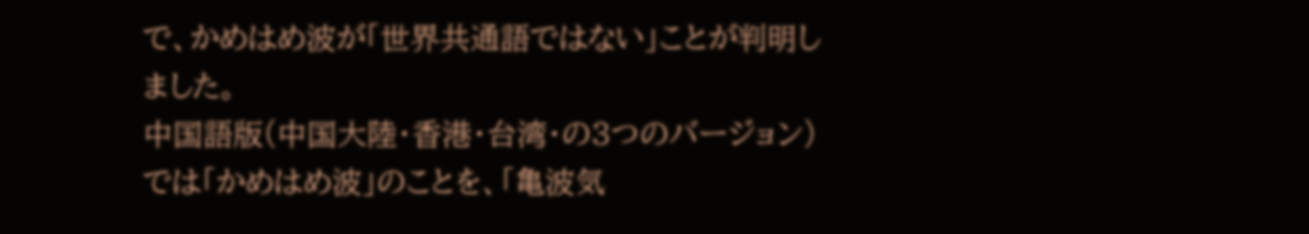で、かめはめ波が「世界共通語ではない」ことが判明しました。
中国語版(中国大陸・香港・台湾・の3つのバージョン)では「かめはめ波」のことを、「亀波気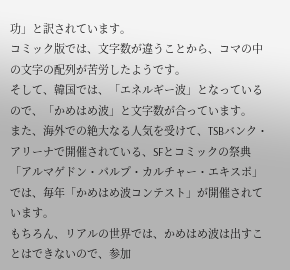功」と訳されています。
コミック版では、文字数が違うことから、コマの中の文字の配列が苦労したようです。
そして、韓国では、「エネルギー波」となっているので、「かめはめ波」と文字数が合っています。
また、海外での絶大なる人気を受けて、TSBバンク・アリーナで開催されている、SFとコミックの祭典「アルマゲドン・パルプ・カルチャー・エキスポ」では、毎年「かめはめ波コンテスト」が開催されています。
もちろん、リアルの世界では、かめはめ波は出すことはできないので、参加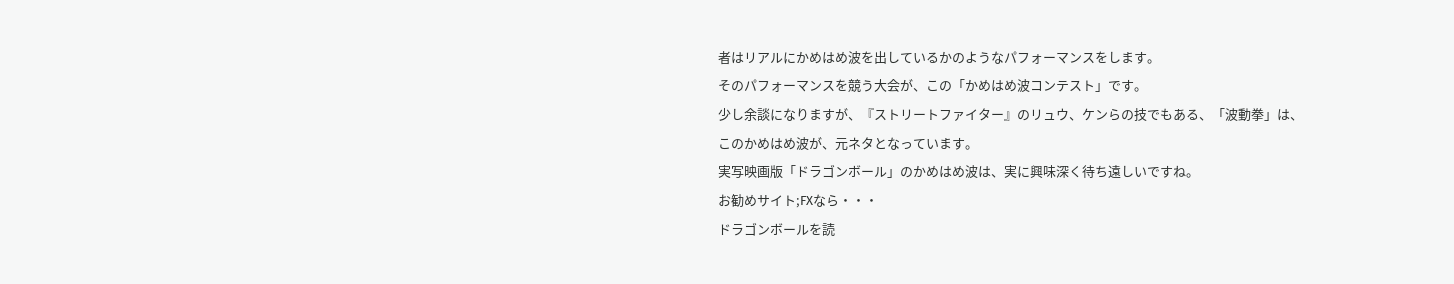者はリアルにかめはめ波を出しているかのようなパフォーマンスをします。
そのパフォーマンスを競う大会が、この「かめはめ波コンテスト」です。
少し余談になりますが、『ストリートファイター』のリュウ、ケンらの技でもある、「波動拳」は、このかめはめ波が、元ネタとなっています。
実写映画版「ドラゴンボール」のかめはめ波は、実に興味深く待ち遠しいですね。
お勧めサイト;FXなら・・・
ドラゴンボールを読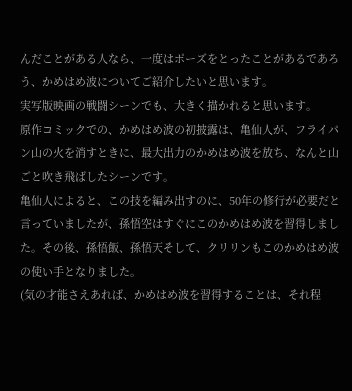んだことがある人なら、一度はポーズをとったことがあるであろう、かめはめ波についてご紹介したいと思います。
実写版映画の戦闘シーンでも、大きく描かれると思います。
原作コミックでの、かめはめ波の初披露は、亀仙人が、フライパン山の火を消すときに、最大出力のかめはめ波を放ち、なんと山ごと吹き飛ばしたシーンです。
亀仙人によると、この技を編み出すのに、50年の修行が必要だと言っていましたが、孫悟空はすぐにこのかめはめ波を習得しました。その後、孫悟飯、孫悟天そして、クリリンもこのかめはめ波の使い手となりました。
(気の才能さえあれば、かめはめ波を習得することは、それ程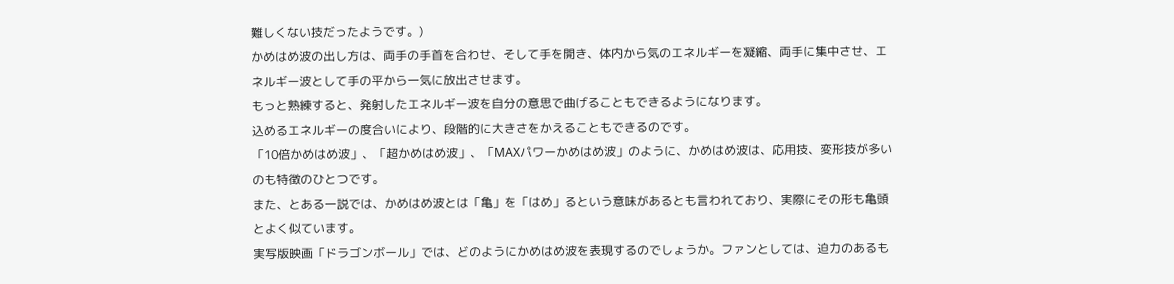難しくない技だったようです。)
かめはめ波の出し方は、両手の手首を合わせ、そして手を開き、体内から気のエネルギーを凝縮、両手に集中させ、エネルギー波として手の平から一気に放出させます。
もっと熟練すると、発射したエネルギー波を自分の意思で曲げることもできるようになります。
込めるエネルギーの度合いにより、段階的に大きさをかえることもできるのです。
「10倍かめはめ波」、「超かめはめ波」、「MAXパワーかめはめ波」のように、かめはめ波は、応用技、変形技が多いのも特徴のひとつです。
また、とある一説では、かめはめ波とは「亀」を「はめ」るという意味があるとも言われており、実際にその形も亀頭とよく似ています。
実写版映画「ドラゴンボール」では、どのようにかめはめ波を表現するのでしょうか。ファンとしては、迫力のあるも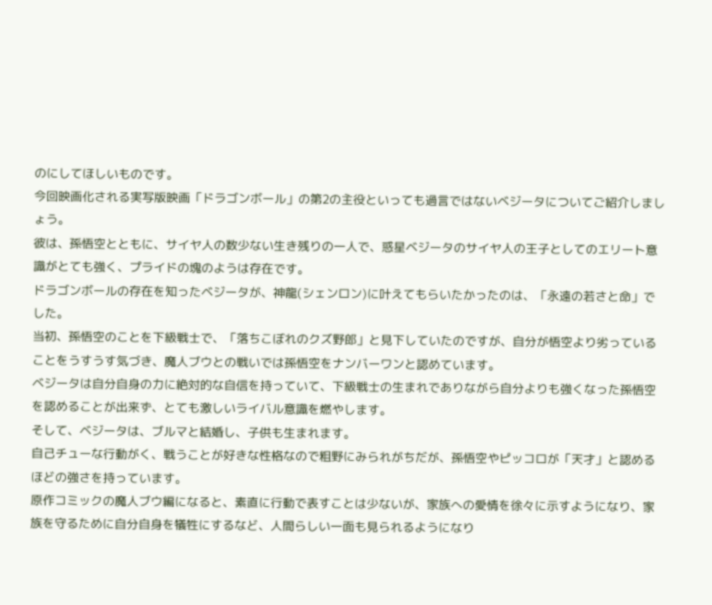のにしてほしいものです。
今回映画化される実写版映画「ドラゴンボール」の第2の主役といっても過言ではないベジータについてご紹介しましょう。
彼は、孫悟空とともに、サイヤ人の数少ない生き残りの一人で、惑星ベジータのサイヤ人の王子としてのエリート意識がとても強く、プライドの塊のようは存在です。
ドラゴンボールの存在を知ったベジータが、神龍(シェンロン)に叶えてもらいたかったのは、「永遠の若さと命」でした。
当初、孫悟空のことを下級戦士で、「落ちこぼれのクズ野郎」と見下していたのですが、自分が悟空より劣っていることをうすうす気づき、魔人ブウとの戦いでは孫悟空をナンバーワンと認めています。
ベジータは自分自身の力に絶対的な自信を持っていて、下級戦士の生まれでありながら自分よりも強くなった孫悟空を認めることが出来ず、とても激しいライバル意識を燃やします。
そして、ベジータは、ブルマと結婚し、子供も生まれます。
自己チューな行動がく、戦うことが好きな性格なので粗野にみられがちだが、孫悟空やピッコロが「天才」と認めるほどの強さを持っています。
原作コミックの魔人ブウ編になると、素直に行動で表すことは少ないが、家族への愛情を徐々に示すようになり、家族を守るために自分自身を犠牲にするなど、人間らしい一面も見られるようになり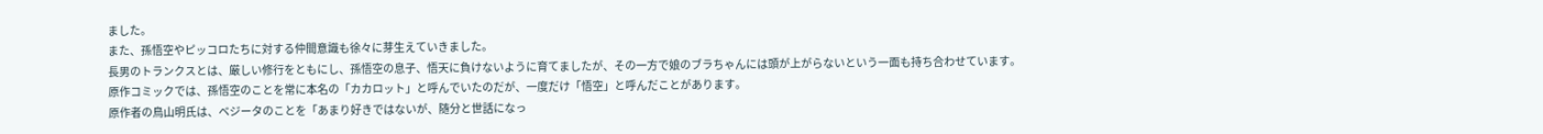ました。
また、孫悟空やピッコロたちに対する仲間意識も徐々に芽生えていきました。
長男のトランクスとは、厳しい修行をともにし、孫悟空の息子、悟天に負けないように育てましたが、その一方で娘のブラちゃんには頭が上がらないという一面も持ち合わせています。
原作コミックでは、孫悟空のことを常に本名の「カカロット」と呼んでいたのだが、一度だけ「悟空」と呼んだことがあります。
原作者の鳥山明氏は、ベジータのことを「あまり好きではないが、随分と世話になっ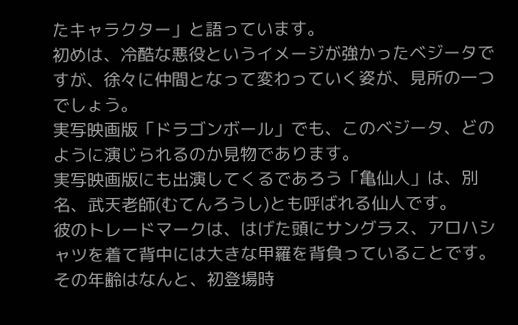たキャラクター」と語っています。
初めは、冷酷な悪役というイメージが強かったベジータですが、徐々に仲間となって変わっていく姿が、見所の一つでしょう。
実写映画版「ドラゴンボール」でも、このベジータ、どのように演じられるのか見物であります。
実写映画版にも出演してくるであろう「亀仙人」は、別名、武天老師(むてんろうし)とも呼ばれる仙人です。
彼のトレードマークは、はげた頭にサングラス、アロハシャツを着て背中には大きな甲羅を背負っていることです。
その年齢はなんと、初登場時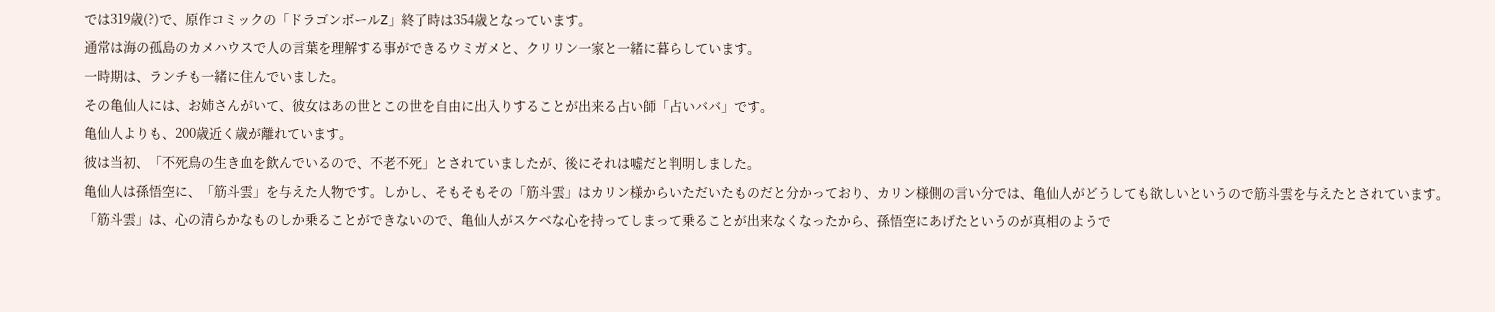では319歳(?)で、原作コミックの「ドラゴンボールZ」終了時は354歳となっています。
通常は海の孤島のカメハウスで人の言葉を理解する事ができるウミガメと、クリリン一家と一緒に暮らしています。
一時期は、ランチも一緒に住んでいました。
その亀仙人には、お姉さんがいて、彼女はあの世とこの世を自由に出入りすることが出来る占い師「占いババ」です。
亀仙人よりも、200歳近く歳が離れています。
彼は当初、「不死鳥の生き血を飲んでいるので、不老不死」とされていましたが、後にそれは嘘だと判明しました。
亀仙人は孫悟空に、「筋斗雲」を与えた人物です。しかし、そもそもその「筋斗雲」はカリン様からいただいたものだと分かっており、カリン様側の言い分では、亀仙人がどうしても欲しいというので筋斗雲を与えたとされています。
「筋斗雲」は、心の清らかなものしか乗ることができないので、亀仙人がスケベな心を持ってしまって乗ることが出来なくなったから、孫悟空にあげたというのが真相のようで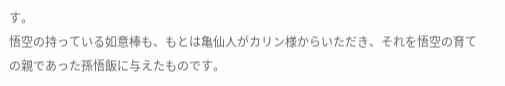す。
悟空の持っている如意棒も、もとは亀仙人がカリン様からいただき、それを悟空の育ての親であった孫悟飯に与えたものです。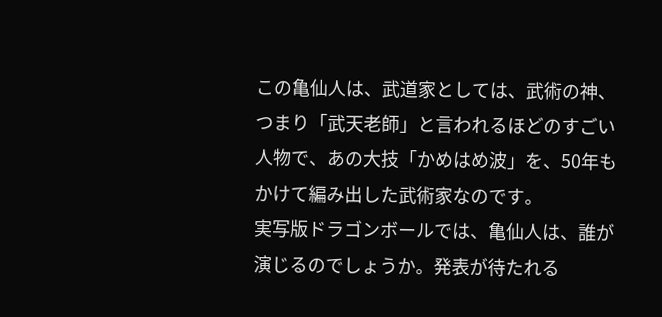この亀仙人は、武道家としては、武術の神、つまり「武天老師」と言われるほどのすごい人物で、あの大技「かめはめ波」を、50年もかけて編み出した武術家なのです。
実写版ドラゴンボールでは、亀仙人は、誰が演じるのでしょうか。発表が待たれる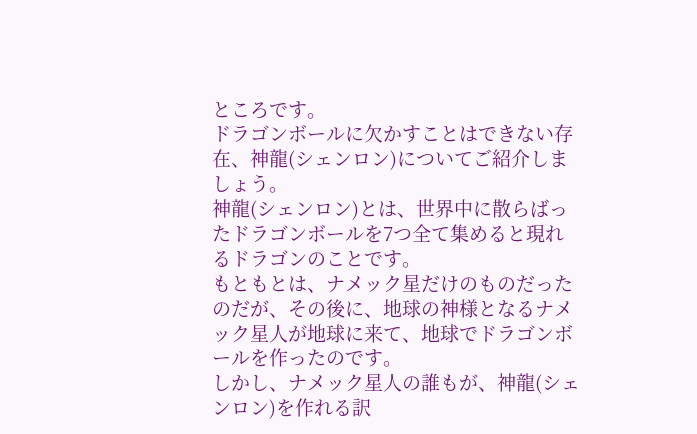ところです。
ドラゴンボールに欠かすことはできない存在、神龍(シェンロン)についてご紹介しましょう。
神龍(シェンロン)とは、世界中に散らばったドラゴンボールを7つ全て集めると現れるドラゴンのことです。
もともとは、ナメック星だけのものだったのだが、その後に、地球の神様となるナメック星人が地球に来て、地球でドラゴンボールを作ったのです。
しかし、ナメック星人の誰もが、神龍(シェンロン)を作れる訳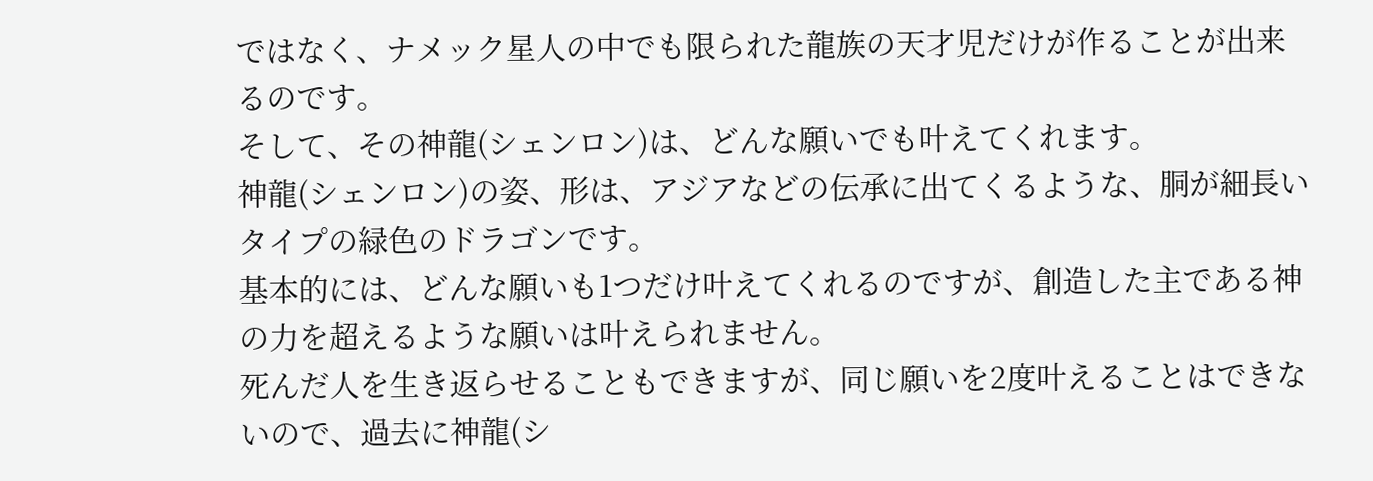ではなく、ナメック星人の中でも限られた龍族の天才児だけが作ることが出来るのです。
そして、その神龍(シェンロン)は、どんな願いでも叶えてくれます。
神龍(シェンロン)の姿、形は、アジアなどの伝承に出てくるような、胴が細長いタイプの緑色のドラゴンです。
基本的には、どんな願いも1つだけ叶えてくれるのですが、創造した主である神の力を超えるような願いは叶えられません。
死んだ人を生き返らせることもできますが、同じ願いを2度叶えることはできないので、過去に神龍(シ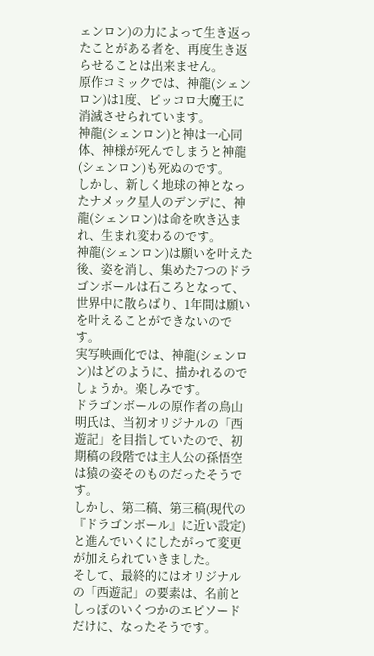ェンロン)の力によって生き返ったことがある者を、再度生き返らせることは出来ません。
原作コミックでは、神龍(シェンロン)は1度、ピッコロ大魔王に消滅させられています。
神龍(シェンロン)と神は一心同体、神様が死んでしまうと神龍(シェンロン)も死ぬのです。
しかし、新しく地球の神となったナメック星人のデンデに、神龍(シェンロン)は命を吹き込まれ、生まれ変わるのです。
神龍(シェンロン)は願いを叶えた後、姿を消し、集めた7つのドラゴンボールは石ころとなって、世界中に散らばり、1年間は願いを叶えることができないのです。
実写映画化では、神龍(シェンロン)はどのように、描かれるのでしょうか。楽しみです。
ドラゴンボールの原作者の鳥山明氏は、当初オリジナルの「西遊記」を目指していたので、初期稿の段階では主人公の孫悟空は猿の姿そのものだったそうです。
しかし、第二稿、第三稿(現代の『ドラゴンボール』に近い設定)と進んでいくにしたがって変更が加えられていきました。
そして、最終的にはオリジナルの「西遊記」の要素は、名前としっぽのいくつかのエピソードだけに、なったそうです。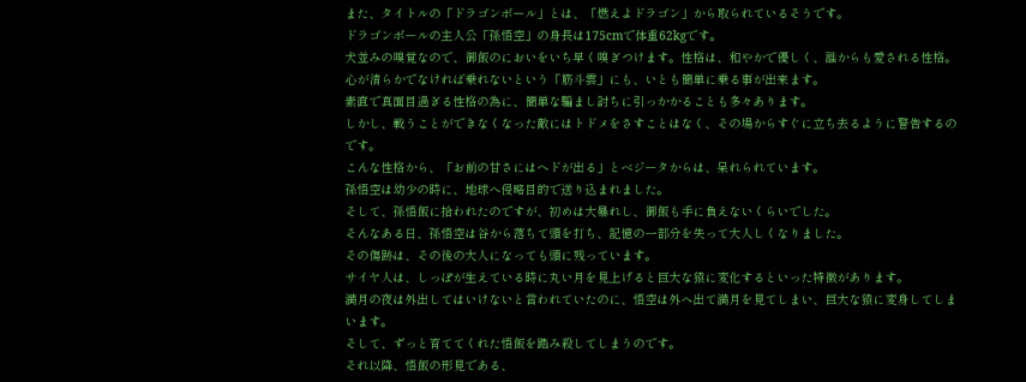また、タイトルの「ドラゴンボール」とは、「燃えよドラゴン」から取られているそうです。
ドラゴンボールの主人公「孫悟空」の身長は175cmで体重62kgです。
犬並みの嗅覚なので、御飯のにおいをいち早く嗅ぎつけます。性格は、和やかで優しく、誰からも愛される性格。
心が清らかでなければ乗れないという「筋斗雲」にも、いとも簡単に乗る事が出来ます。
素直で真面目過ぎる性格の為に、簡単な騙まし討ちに引っかかることも多々あります。
しかし、戦うことができなくなった敵にはトドメをさすことはなく、その場からすぐに立ち去るように警告するのです。
こんな性格から、「お前の甘さにはヘドが出る」とベジータからは、呆れられています。
孫悟空は幼少の時に、地球へ侵略目的で送り込まれました。
そして、孫悟飯に拾われたのですが、初めは大暴れし、御飯も手に負えないくらいでした。
そんなある日、孫悟空は谷から落ちて頭を打ち、記憶の一部分を失って大人しくなりました。
その傷跡は、その後の大人になっても頭に残っています。
サイヤ人は、しっぽが生えている時に丸い月を見上げると巨大な猿に変化するといった特徴があります。
満月の夜は外出してはいけないと言われていたのに、悟空は外へ出て満月を見てしまい、巨大な猿に変身してしまいます。
そして、ずっと育ててくれた悟飯を踏み殺してしまうのです。
それ以降、悟飯の形見である、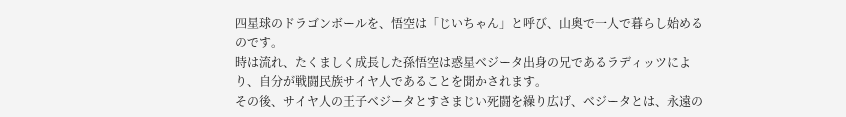四星球のドラゴンボールを、悟空は「じいちゃん」と呼び、山奥で一人で暮らし始めるのです。
時は流れ、たくましく成長した孫悟空は惑星ベジータ出身の兄であるラディッツにより、自分が戦闘民族サイヤ人であることを聞かされます。
その後、サイヤ人の王子ベジータとすさまじい死闘を繰り広げ、ベジータとは、永遠の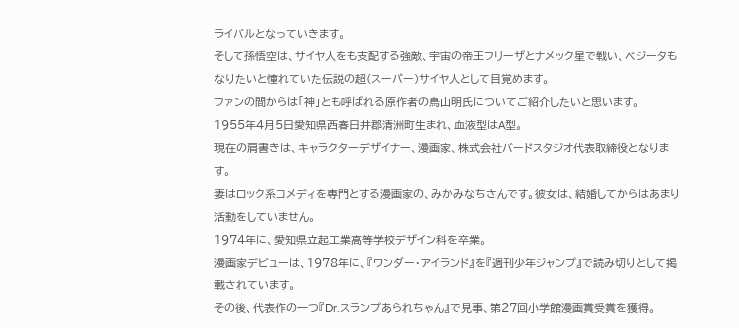ライバルとなっていきます。
そして孫悟空は、サイヤ人をも支配する強敵、宇宙の帝王フリーザとナメック星で戦い、ベジータもなりたいと憧れていた伝説の超(スーパー)サイヤ人として目覚めます。
ファンの間からは「神」とも呼ばれる原作者の鳥山明氏についてご紹介したいと思います。
1955年4月5日愛知県西春日井郡清洲町生まれ、血液型はA型。
現在の肩書きは、キャラクターデザイナー、漫画家、株式会社バードスタジオ代表取締役となります。
妻はロック系コメディを専門とする漫画家の、みかみなちさんです。彼女は、結婚してからはあまり活動をしていません。
1974年に、愛知県立起工業高等学校デザイン科を卒業。
漫画家デビューは、1978年に、『ワンダー・アイランド』を『週刊少年ジャンプ』で読み切りとして掲載されています。
その後、代表作の一つ『Dr.スランプあられちゃん』で見事、第27回小学館漫画賞受賞を獲得。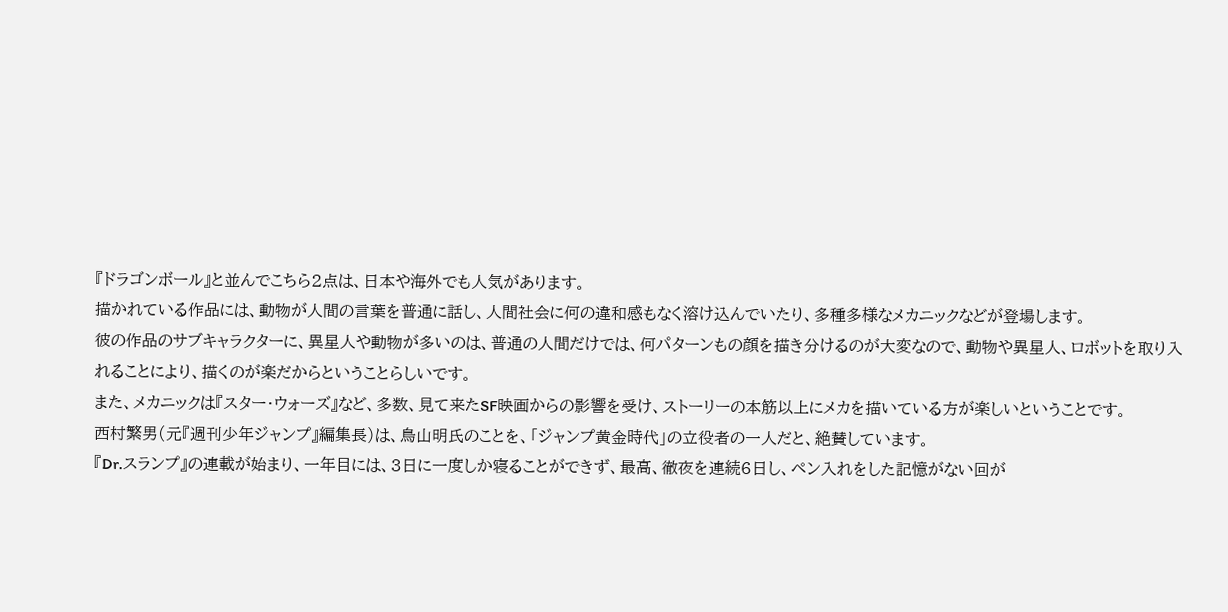『ドラゴンボール』と並んでこちら2点は、日本や海外でも人気があります。
描かれている作品には、動物が人間の言葉を普通に話し、人間社会に何の違和感もなく溶け込んでいたり、多種多様なメカニックなどが登場します。
彼の作品のサブキャラクターに、異星人や動物が多いのは、普通の人間だけでは、何パターンもの顔を描き分けるのが大変なので、動物や異星人、ロボットを取り入れることにより、描くのが楽だからということらしいです。
また、メカニックは『スター・ウォーズ』など、多数、見て来たSF映画からの影響を受け、ストーリーの本筋以上にメカを描いている方が楽しいということです。
西村繁男(元『週刊少年ジャンプ』編集長)は、鳥山明氏のことを、「ジャンプ黄金時代」の立役者の一人だと、絶賛しています。
『Dr.スランプ』の連載が始まり、一年目には、3日に一度しか寝ることができず、最高、徹夜を連続6日し、ペン入れをした記憶がない回が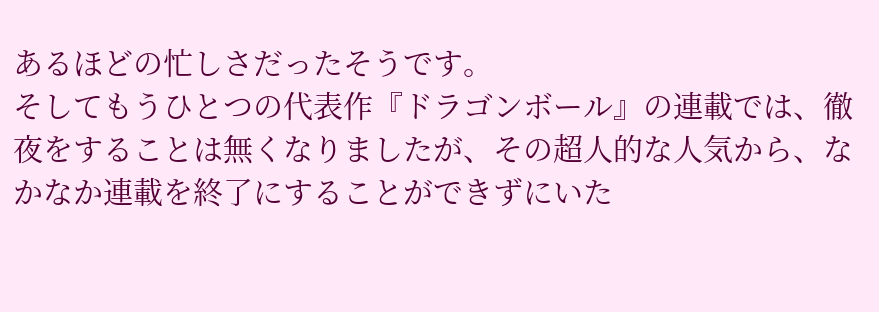あるほどの忙しさだったそうです。
そしてもうひとつの代表作『ドラゴンボール』の連載では、徹夜をすることは無くなりましたが、その超人的な人気から、なかなか連載を終了にすることができずにいた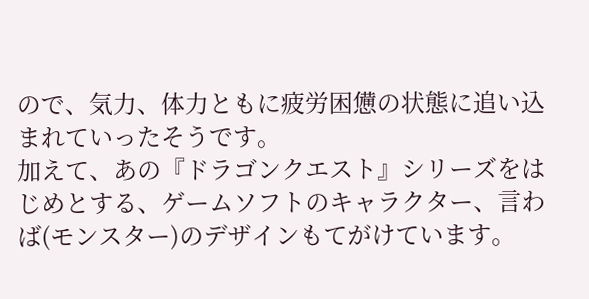ので、気力、体力ともに疲労困憊の状態に追い込まれていったそうです。
加えて、あの『ドラゴンクエスト』シリーズをはじめとする、ゲームソフトのキャラクター、言わば(モンスター)のデザインもてがけています。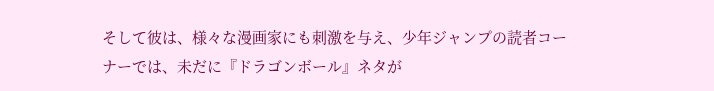そして彼は、様々な漫画家にも刺激を与え、少年ジャンプの読者コーナーでは、未だに『ドラゴンボール』ネタが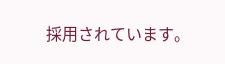採用されています。